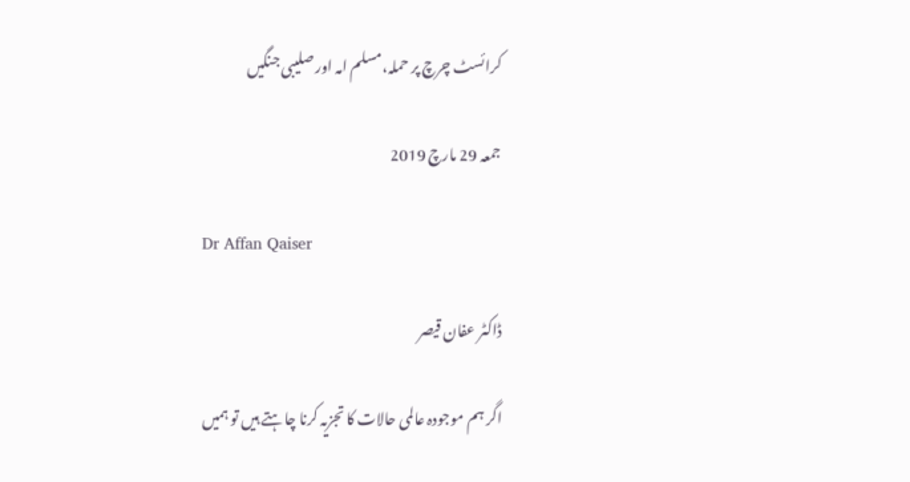کرائسٹ چرچ پر حملہ،مسلم امہ اور صلیبی جنگیں

جمعہ 29 مارچ 2019

Dr Affan Qaiser

ڈاکٹر عفان قیصر

اگر ہم موجودہ عالمی حالات کا تجزیہ کرنا چاہتے ہیں تو ہمیں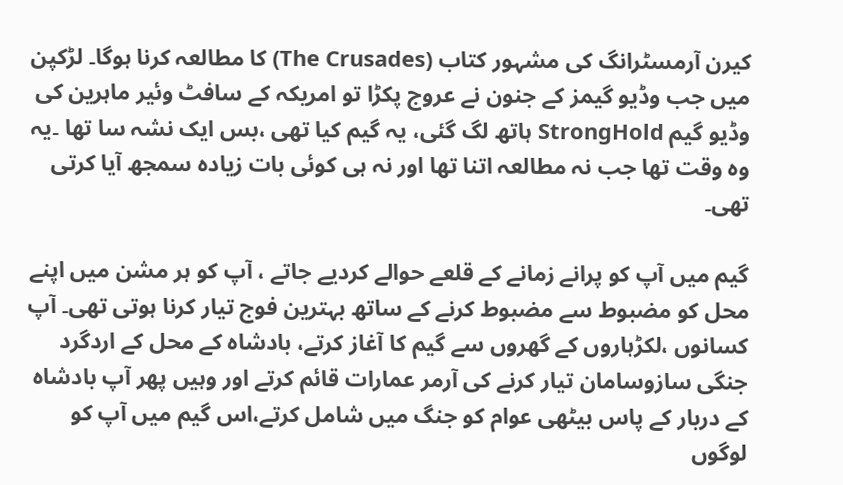کیرن آرمسٹرانگ کی مشہور کتاب (The Crusades) کا مطالعہ کرنا ہوگا۔ لڑکپن میں جب وڈیو گیمز کے جنون نے عروج پکڑا تو امریکہ کے سافٹ وئیر ماہرین کی وڈیو گیم StrongHold ہاتھ لگ گئی، یہ گیم کیا تھی ،بس ایک نشہ سا تھا ۔یہ وہ وقت تھا جب نہ مطالعہ اتنا تھا اور نہ ہی کوئی بات زیادہ سمجھ آیا کرتی تھی۔

گیم میں آپ کو پرانے زمانے کے قلعے حوالے کردیے جاتے ، آپ کو ہر مشن میں اپنے محل کو مضبوط سے مضبوط کرنے کے ساتھ بہترین فوج تیار کرنا ہوتی تھی۔ آپ کسانوں ،لکڑہاروں کے گھروں سے گیم کا آغاز کرتے، بادشاہ کے محل کے اردگرد جنگی سازوسامان تیار کرنے کی آرمر عمارات قائم کرتے اور وہیں پھر آپ بادشاہ کے دربار کے پاس بیٹھی عوام کو جنگ میں شامل کرتے،اس گیم میں آپ کو لوگوں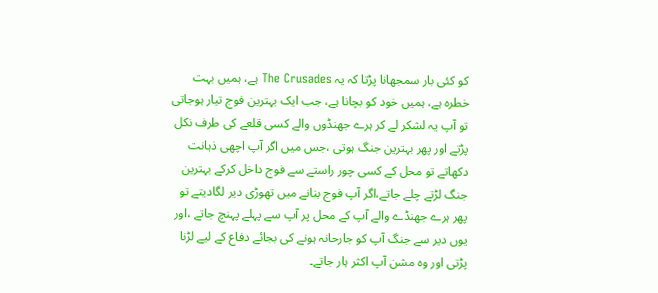کو کئی بار سمجھانا پڑتا کہ یہ The Crusades ہے، ہمیں بہت خطرہ ہے، ہمیں خود کو بچانا ہے، جب ایک بہترین فوج تیار ہوجاتی تو آپ یہ لشکر لے کر ہرے جھنڈوں والے کسی قلعے کی طرف نکل پڑتے اور پھر بہترین جنگ ہوتی ،جس میں اگر آپ اچھی ذہانت دکھاتے تو محل کے کسی چور راستے سے فوج داخل کرکے بہترین جنگ لڑتے چلے جاتے،اگر آپ فوج بنانے میں تھوڑی دیر لگادیتے تو پھر ہرے جھنڈے والے آپ کے محل پر آپ سے پہلے پہنچ جاتے ،اور یوں دیر سے جنگ آپ کو جارحانہ ہونے کی بجائے دفاع کے لیے لڑنا پڑتی اور وہ مشن آپ اکثر ہار جاتے۔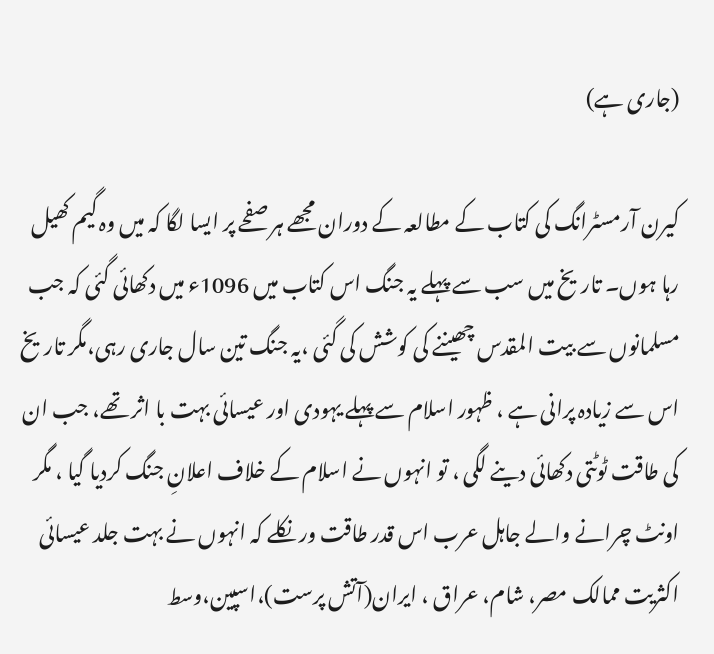(جاری ہے)

کیرن آرمسٹرانگ کی کتاب کے مطالعہ کے دوران مجھے ہر صفحے پر ایسا لگا کہ میں وہ گیم کھیل رہا ہوں۔ تاریخ میں سب سے پہلے یہ جنگ اس کتاب میں 1096ء میں دکھائی گئی کہ جب مسلمانوں سے بیت المقدس چھیننے کی کوشش کی گئی ،یہ جنگ تین سال جاری رہی،مگر تاریخ اس سے زیادہ پرانی ہے ، ظہور اسلام سے پہلے یہودی اور عیسائی بہت با اثر تھے، جب ان کی طاقت ٹوٹتی دکھائی دینے لگی ، تو انہوں نے اسلام کے خلاف اعلانِ جنگ کردیا گیا ، مگر اونٹ چرانے والے جاہل عرب اس قدر طاقت ور نکلے کہ انہوں نے بہت جلد عیسائی اکثریت ممالک مصر، شام، عراق ، ایران(آتش پرست)،اسپین،وسط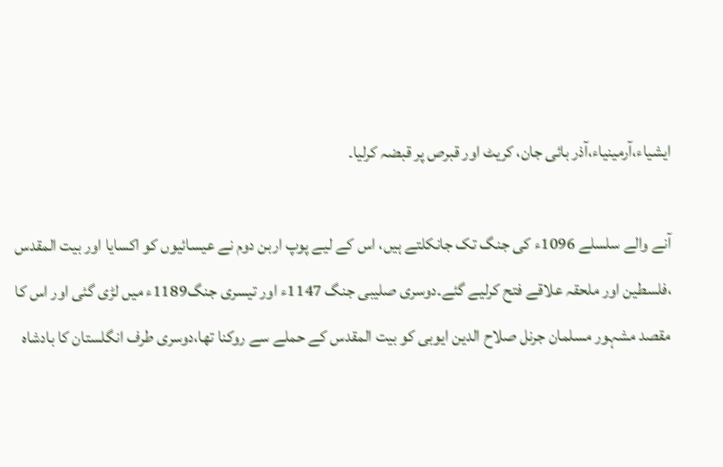ایشیاء،آرمینیاء،آذر بائی جان، کریٹ اور قبرص پر قبضہ کرلیا۔

آنے والے سلسلے 1096ء کی جنگ تک جانکلتے ہیں، اس کے لیے پوپ اربن دوم نے عیسائیوں کو اکسایا اور بیت المقدس ،فلسطین اور ملحقہ علاقے فتح کرلیے گئے۔دوسری صلیبی جنگ 1147ء اور تیسری جنگ1189ء میں لڑی گئی اور اس کا مقصد مشہور مسلمان جرنل صلاح الدین ایوبی کو بیت المقدس کے حملے سے روکنا تھا،دوسری طرف انگلستان کا بادشاہ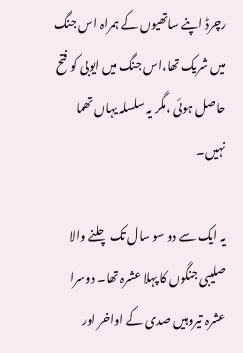رچرڈ اپنے ساتھیوں کے ہمراہ اس جنگ میں شریک تھا،اس جنگ میں ایوبی کو فتح حاصل ہوئی ،مگر یہ سلسلہ یہاں تھما نہیں۔

یہ ایک سے دو سو سال تک چلنے والا صلیبی جنگوں کا پہلا عشرہ تھا۔ دوسرا عشرہ تیروہیں صدی کے اواخر اور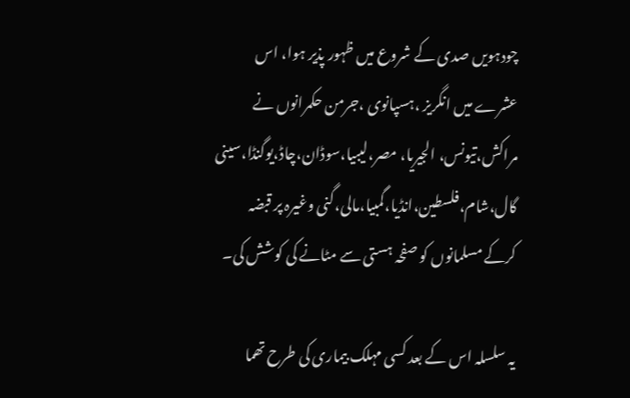چودہویں صدی کے شروع میں ظہور پذیر ہوا، اس عشرے میں انگریز ،ہسپانوی ،جرمن حکمرانوں نے مراکش،تیونس، الجیریا، مصر،لیبیا،سوڈان،چاڈ،یوگنڈا،سینی گال،شام،فلسطین،انڈیا،گمبیا،مالی،گنی وغیرہ پر قبضہ کرکے مسلمانوں کو صفحہ ہستی سے مٹانے کی کوشش کی۔

یہ سلسلہ اس کے بعد کسی مہلک بیماری کی طرح تھما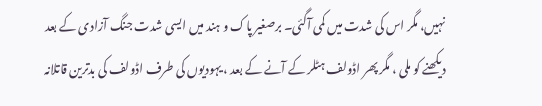نہیں، مگر اس کی شدت میں کمی آگئی۔ برصغیر پاک و ہند میں ایسی شدت جنگ آزادی کے بعد دیکھنے کو ملی ، مگر پھر اڈولف ہٹلر کے آنے کے بعد ، یہودیوں کی طرف اڈولف کی بدترین قاتلانہ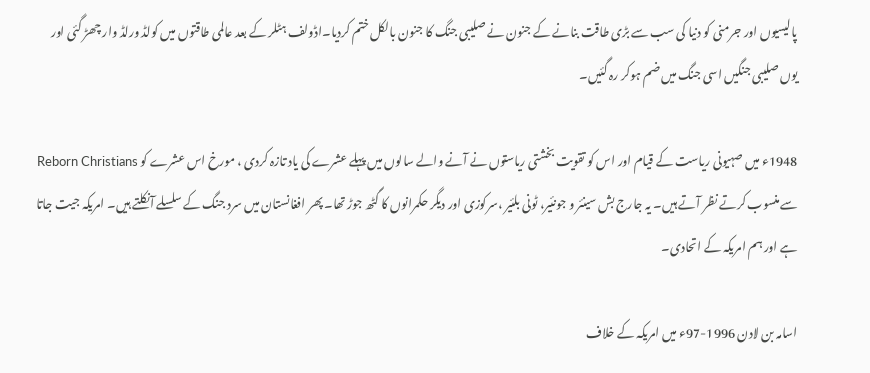پالیسیوں اور جرمنی کو دنیا کی سب سے بڑی طاقت بنانے کے جنون نے صلیبی جنگ کا جنون بالکل ختم کردیا۔اڈولف ہٹلر کے بعد عالمی طاقتوں میں کولڈ ورلڈ وار چھڑ گئی اور یوں صلیبی جنگیں اسی جنگ میں ضم ہوکر رہ گئیں۔

1948ء میں صہیونی ریاست کے قیام اور اس کو تقویت بخشتی ریاستوں نے آنے والے سالوں میں پہلے عشرے کی یاد تازہ کردی ، مورخ اس عشرے کو Reborn Christians سے منسوب کرتے نظر آتے ہیں۔ یہ جارج بش سینئر و جونئیر، ٹونی بلئیر ،سرکوزی اور دیگر حکمرانوں کا گٹھ جوڑ تھا۔ پھر افغانستان میں سرد جنگ کے سلسلے آنکلتے ہیں۔ امریکہ جیت جاتا ہے اور ہم امریکہ کے اتحادی۔

اسامہ بن لادن 1996-97ء میں امریکہ کے خلاف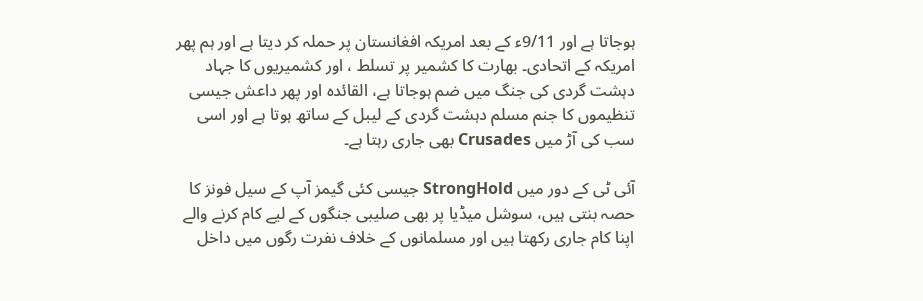ہوجاتا ہے اور 9/11ء کے بعد امریکہ افغانستان پر حملہ کر دیتا ہے اور ہم پھر امریکہ کے اتحادی۔ بھارت کا کشمیر پر تسلط ، اور کشمیریوں کا جہاد دہشت گردی کی جنگ میں ضم ہوجاتا ہے، القائدہ اور پھر داعش جیسی تنظیموں کا جنم مسلم دہشت گردی کے لیبل کے ساتھ ہوتا ہے اور اسی سب کی آڑ میں Crusades بھی جاری رہتا ہے۔

آئی ٹی کے دور میں StrongHold جیسی کئی گیمز آپ کے سیل فونز کا حصہ بنتی ہیں، سوشل میڈیا پر بھی صلیبی جنگوں کے لیے کام کرنے والے اپنا کام جاری رکھتا ہیں اور مسلمانوں کے خلاف نفرت رگوں میں داخل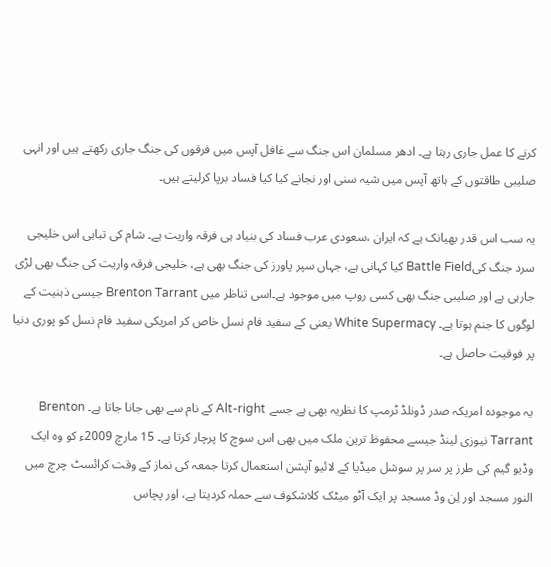کرنے کا عمل جاری رہتا ہے۔ ادھر مسلمان اس جنگ سے غافل آپس میں فرقوں کی جنگ جاری رکھتے ہیں اور انہی صلیبی طاقتوں کے ہاتھ آپس میں شیہ سنی اور نجانے کیا کیا فساد برپا کرلیتے ہیں۔

یہ سب اس قدر بھیانک ہے کہ ایران ،سعودی عرب فساد کی بنیاد ہی فرقہ واریت ہے۔ شام کی تباہی اس خلیجی سرد جنگ کیBattle Field کیا کہانی ہے، جہاں سپر پاورز کی جنگ بھی ہے، خلیجی فرقہ واریت کی جنگ بھی لڑی جارہی ہے اور صلیبی جنگ بھی کسی روپ میں موجود ہے۔اسی تناظر میں Brenton Tarrant جیسی ذہنیت کے لوگوں کا جنم ہوتا ہے۔ White Supermacy یعنی کے سفید فام نسل خاص کر امریکی سفید فام نسل کو پوری دنیا پر فوقیت حاصل ہے۔

یہ موجودہ امریکہ صدر ڈونلڈ ٹرمپ کا نظریہ بھی ہے جسے Alt-right کے نام سے بھی جانا جاتا ہے۔ Brenton Tarrant نیوزی لینڈ جیسے محفوظ ترین ملک میں بھی اس سوچ کا پرچار کرتا ہے۔ 15 مارچ 2009ء کو وہ ایک وڈیو گیم کی طرز پر سر پر سوشل میڈیا کے لائیو آپشن استعمال کرتا جمعہ کی نماز کے وقت کرائسٹ چرچ میں النور مسجد اور لِن وڈ مسجد پر ایک آٹو میٹک کلاشکوف سے حملہ کردیتا ہے، اور پچاس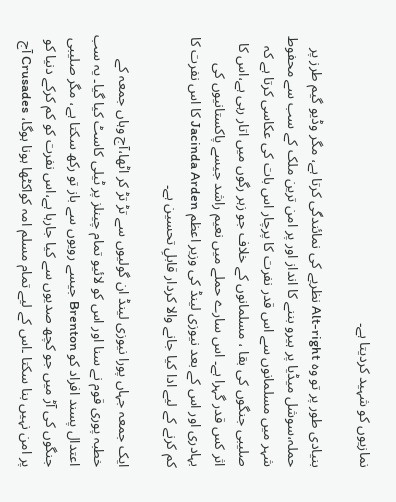نمازیوں کو شہید کردیتا ہے۔

بنیادی طور پر تو وہ Alt-right نظریے کی نمائندگی کرتا ہے، مگر وڈیو گیم طرز پر حملہ،سوشل میڈیا پر ہیرو بننے کا انداز اور پر امن ترین ملک کے سب سے محفوط شہر میں مسلمانوں سے اس قدر نفرت کا پرچار اس بات کی عکاسی کرتا ہے کہ صلیبی جنگوں کی بقا ، مسلمانوں کے خلاف جو زہر رگوں میں اتار رہی ہے،اس کا اثر کس قدر گہرا ہے۔ اس سارے حملے میں نعیم راشد جیسے پاکستانیوں کی بہادری اور اس کے بعد نیوزی لینڈ کی وزیر اعظم Jacinda Arden کا اس نفرت کا کم کرنے کے لیے ادا کیا جانے والا کردار قابلِ تحسین ہے۔

ایک جمعہ جہاں پورا نیوزی لینڈ ان گولیوں سے تڑ تڑ کر اٹھا،آج وہاں جمعہ کے خطبہ پوری قوم نے سنا اور اس کو لائیو تمام چینلز پر ٹیلی کاسٹ کیا گیا۔ یہ سب اعتدال پسند افراد کو Brenton جیسے رویوں سے باز تو رکھ سکتا ہے، مگر صلیبی جنگوں کی آڑ میں جو کچھ صدیوں سے کیا جارہا ہے،اس نفرت کو کم کرکے دنیا کو پر امن نہیں بنا سکتا ۔اس کے لیے تمام مسلم امہ کواکٹھا ہونا ہوگا، Crusades آج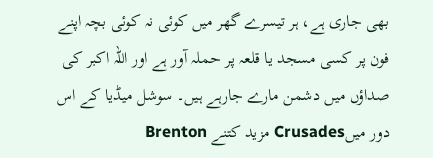بھی جاری ہے، ہر تیسرے گھر میں کوئی نہ کوئی بچہ اپنے فون پر کسی مسجد یا قلعہ پر حملہ آور ہے اور اللہ اکبر کی صداؤں میں دشمن مارے جارہے ہیں۔ سوشل میڈیا کے اس دور میںCrusades مزید کتنے Brenton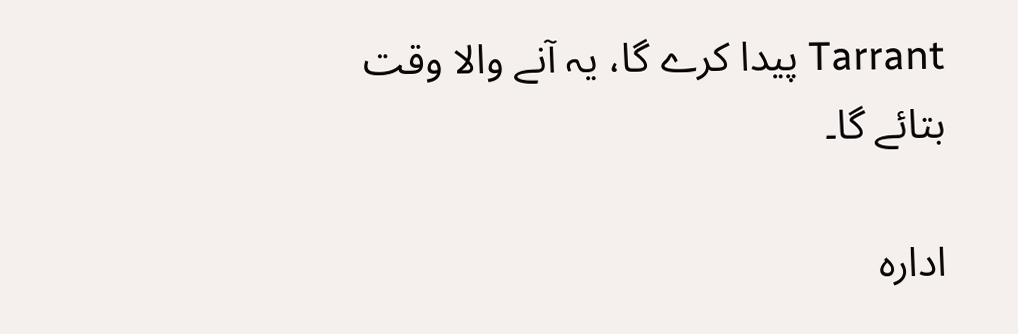Tarrant پیدا کرے گا، یہ آنے والا وقت بتائے گا۔

ادارہ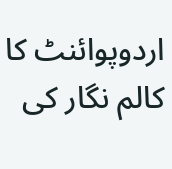اردوپوائنٹ کا کالم نگار کی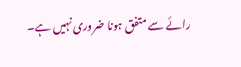رائے سے متفق ہونا ضروری نہیں ہے۔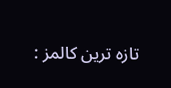تازہ ترین کالمز :